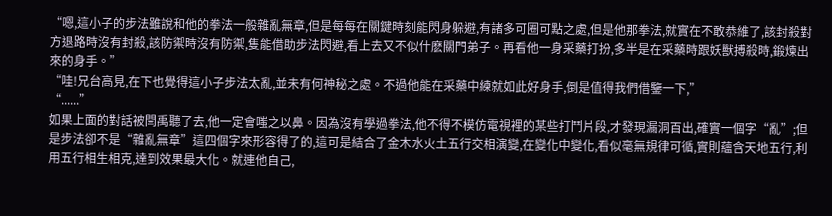“嗯,這小子的步法雖說和他的拳法一般雜亂無章,但是每每在關鍵時刻能閃身躲避,有諸多可圈可點之處,但是他那拳法,就實在不敢恭維了,該封殺對方退路時沒有封殺,該防禦時沒有防禦,隻能借助步法閃避,看上去又不似什麽關門弟子。再看他一身采藥打扮,多半是在采藥時跟妖獸搏殺時,鍛煉出來的身手。”
“哇!兄台高見,在下也覺得這小子步法太亂,並未有何神秘之處。不過他能在采藥中練就如此好身手,倒是值得我們借鑒一下,”
“......”
如果上面的對話被閆禹聽了去,他一定會嗤之以鼻。因為沒有學過拳法,他不得不模仿電視裡的某些打鬥片段,才發現漏洞百出,確實一個字“亂”;但是步法卻不是“雜亂無章”這四個字來形容得了的,這可是結合了金木水火土五行交相演變,在變化中變化,看似毫無規律可循,實則蘊含天地五行,利用五行相生相克,達到效果最大化。就連他自己,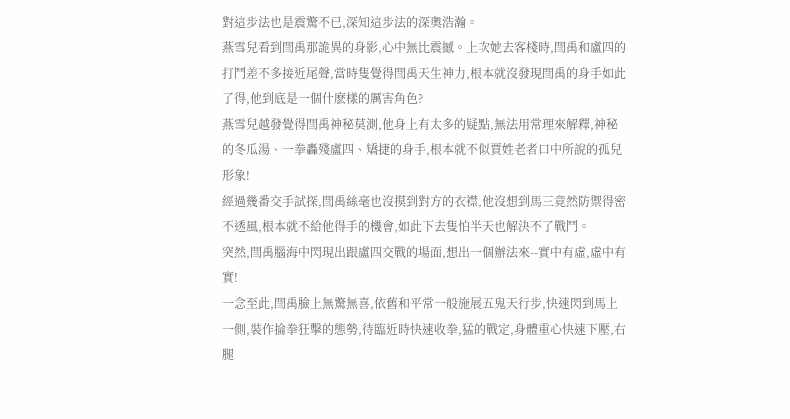對這步法也是震驚不已,深知這步法的深奧浩瀚。
燕雪兒看到閆禹那詭異的身影,心中無比震撼。上次她去客棧時,閆禹和盧四的打鬥差不多接近尾聲,當時隻覺得閆禹天生神力,根本就沒發現閆禹的身手如此了得,他到底是一個什麽樣的厲害角色?
燕雪兒越發覺得閆禹神秘莫測,他身上有太多的疑點,無法用常理來解釋,神秘的冬瓜湯、一拳轟殘盧四、矯捷的身手,根本就不似賈姓老者口中所說的孤兒形象!
經過幾番交手試探,閆禹絲毫也沒摸到對方的衣襟,他沒想到馬三竟然防禦得密不透風,根本就不給他得手的機會,如此下去隻怕半天也解決不了戰鬥。
突然,閆禹腦海中閃現出跟盧四交戰的場面,想出一個辦法來--實中有虛,虛中有實!
一念至此,閆禹臉上無驚無喜,依舊和平常一般施展五鬼天行步,快速閃到馬上一側,裝作掄拳狂擊的態勢,待臨近時快速收拳,猛的戰定,身體重心快速下壓,右腿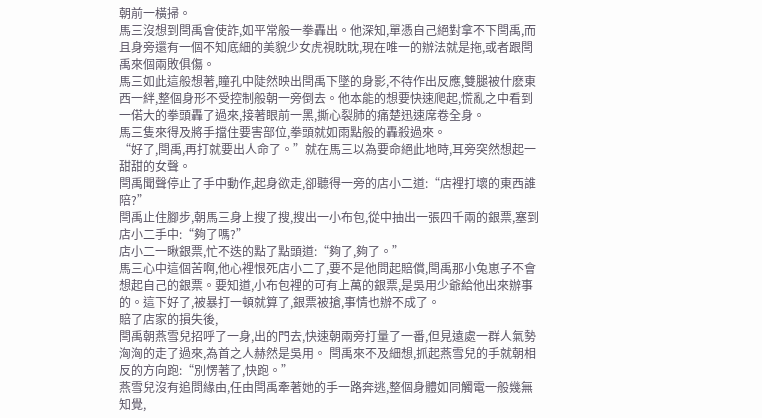朝前一橫掃。
馬三沒想到閆禹會使詐,如平常般一拳轟出。他深知,單憑自己絕對拿不下閆禹,而且身旁還有一個不知底細的美貌少女虎視眈眈,現在唯一的辦法就是拖,或者跟閆禹來個兩敗俱傷。
馬三如此這般想著,瞳孔中陡然映出閆禹下墜的身影,不待作出反應,雙腿被什麽東西一絆,整個身形不受控制般朝一旁倒去。他本能的想要快速爬起,慌亂之中看到一偌大的拳頭轟了過來,接著眼前一黑,撕心裂肺的痛楚迅速席卷全身。
馬三隻來得及將手擋住要害部位,拳頭就如雨點般的轟殺過來。
“好了,閆禹,再打就要出人命了。”就在馬三以為要命絕此地時,耳旁突然想起一甜甜的女聲。
閆禹聞聲停止了手中動作,起身欲走,卻聽得一旁的店小二道:“店裡打壞的東西誰陪?”
閆禹止住腳步,朝馬三身上搜了搜,搜出一小布包,從中抽出一張四千兩的銀票,塞到店小二手中:“夠了嗎?”
店小二一瞅銀票,忙不迭的點了點頭道:“夠了,夠了。”
馬三心中這個苦啊,他心裡恨死店小二了,要不是他問起賠償,閆禹那小兔崽子不會想起自己的銀票。要知道,小布包裡的可有上萬的銀票,是吳用少爺給他出來辦事的。這下好了,被暴打一頓就算了,銀票被搶,事情也辦不成了。
賠了店家的損失後,
閆禹朝燕雪兒招呼了一身,出的門去,快速朝兩旁打量了一番,但見遠處一群人氣勢洶洶的走了過來,為首之人赫然是吳用。 閆禹來不及細想,抓起燕雪兒的手就朝相反的方向跑:“別愣著了,快跑。”
燕雪兒沒有追問緣由,任由閆禹牽著她的手一路奔逃,整個身體如同觸電一般幾無知覺,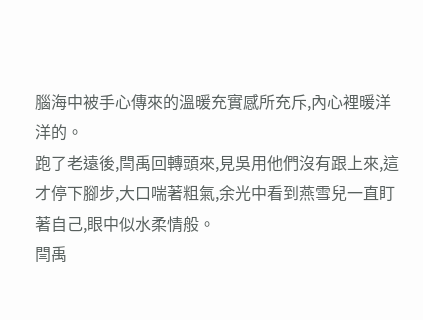腦海中被手心傳來的溫暖充實感所充斥,內心裡暖洋洋的。
跑了老遠後,閆禹回轉頭來,見吳用他們沒有跟上來,這才停下腳步,大口喘著粗氣,余光中看到燕雪兒一直盯著自己,眼中似水柔情般。
閆禹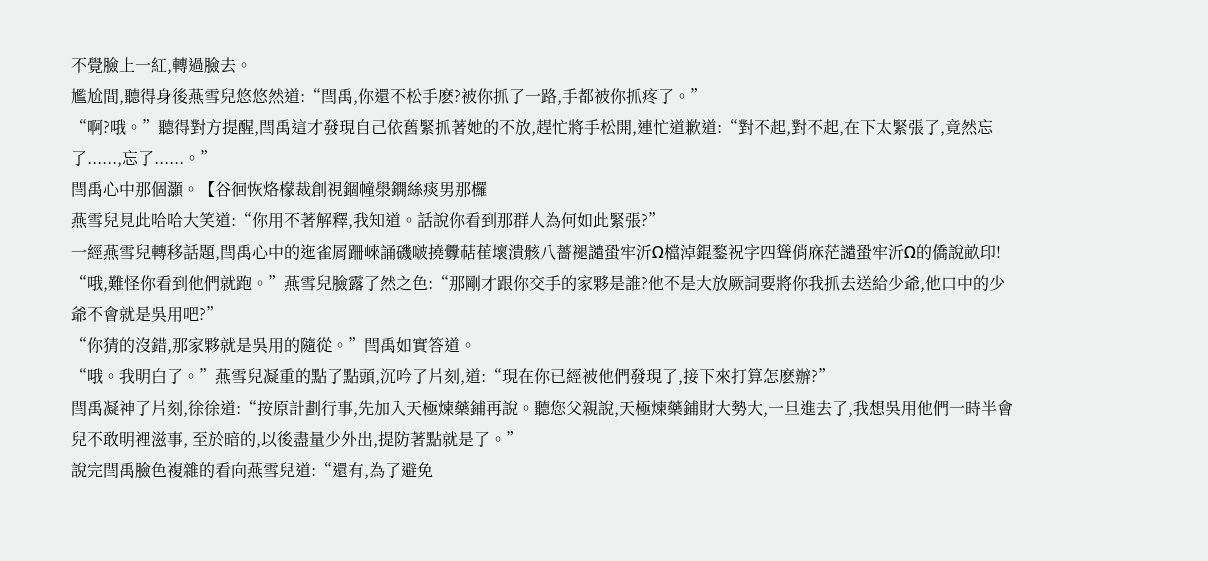不覺臉上一紅,轉過臉去。
尷尬間,聽得身後燕雪兒悠悠然道:“閆禹,你還不松手麽?被你抓了一路,手都被你抓疼了。”
“啊?哦。”聽得對方提醒,閆禹這才發現自己依舊緊抓著她的不放,趕忙將手松開,連忙道歉道:“對不起,對不起,在下太緊張了,竟然忘了......,忘了......。”
閆禹心中那個灝。【谷徊恢烙檬裁創視錮幢澩鐦絲痰男那欏
燕雪兒見此哈哈大笑道:“你用不著解釋,我知道。話說你看到那群人為何如此緊張?”
一經燕雪兒轉移話題,閆禹心中的迤雀屑跚崍誦磯啵撓釁萜萑壞潰骸八薔褪譴蛩牢沂Ω檔淖錕鍪祝字四聳俏庥茫譴蛩牢沂Ω的僑說畝印!
“哦,難怪你看到他們就跑。”燕雪兒臉露了然之色:“那剛才跟你交手的家夥是誰?他不是大放厥詞要將你我抓去送給少爺,他口中的少爺不會就是吳用吧?”
“你猜的沒錯,那家夥就是吳用的隨從。”閆禹如實答道。
“哦。我明白了。”燕雪兒凝重的點了點頭,沉吟了片刻,道:“現在你已經被他們發現了,接下來打算怎麽辦?”
閆禹凝神了片刻,徐徐道:“按原計劃行事,先加入天極煉藥鋪再說。聽您父親說,天極煉藥鋪財大勢大,一旦進去了,我想吳用他們一時半會兒不敢明裡滋事, 至於暗的,以後盡量少外出,提防著點就是了。”
說完閆禹臉色複雜的看向燕雪兒道:“還有,為了避免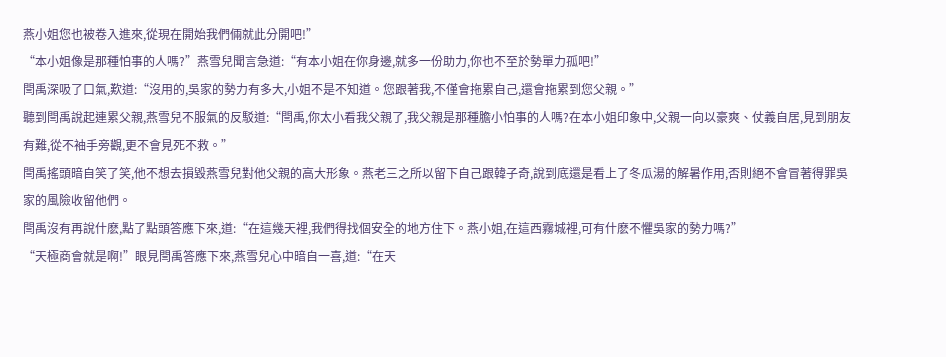燕小姐您也被卷入進來,從現在開始我們倆就此分開吧!”
“本小姐像是那種怕事的人嗎?”燕雪兒聞言急道:“有本小姐在你身邊,就多一份助力,你也不至於勢單力孤吧!”
閆禹深吸了口氣,歎道:“沒用的,吳家的勢力有多大,小姐不是不知道。您跟著我,不僅會拖累自己,還會拖累到您父親。”
聽到閆禹說起連累父親,燕雪兒不服氣的反駁道:“閆禹,你太小看我父親了,我父親是那種膽小怕事的人嗎?在本小姐印象中,父親一向以豪爽、仗義自居,見到朋友有難,從不袖手旁觀,更不會見死不救。”
閆禹搖頭暗自笑了笑,他不想去損毀燕雪兒對他父親的高大形象。燕老三之所以留下自己跟韓子奇,說到底還是看上了冬瓜湯的解暑作用,否則絕不會冒著得罪吳家的風險收留他們。
閆禹沒有再說什麽,點了點頭答應下來,道:“在這幾天裡,我們得找個安全的地方住下。燕小姐,在這西霧城裡,可有什麽不懼吳家的勢力嗎?”
“天極商會就是啊!”眼見閆禹答應下來,燕雪兒心中暗自一喜,道:“在天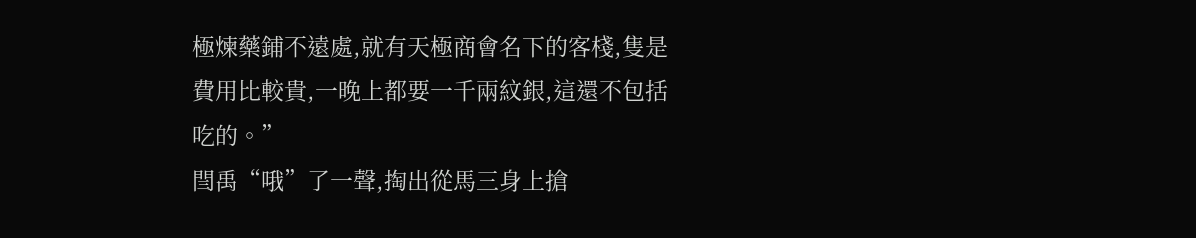極煉藥鋪不遠處,就有天極商會名下的客棧,隻是費用比較貴,一晚上都要一千兩紋銀,這還不包括吃的。”
閆禹“哦”了一聲,掏出從馬三身上搶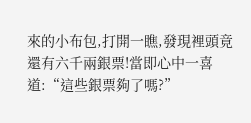來的小布包,打開一瞧,發現裡頭竟還有六千兩銀票!當即心中一喜道:“這些銀票夠了嗎?”